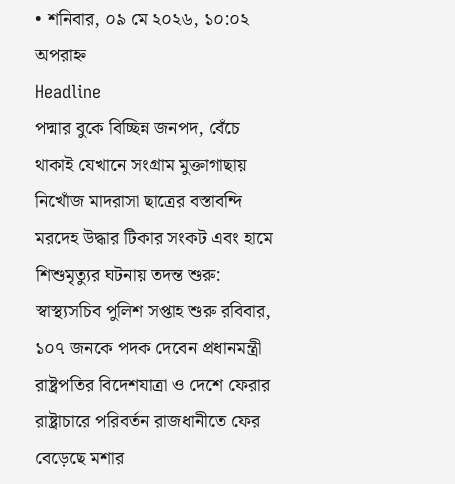• শনিবার, ০৯ মে ২০২৬, ১০:০২ অপরাহ্ন
Headline
পদ্মার বুকে বিচ্ছিন্ন জনপদ, বেঁচে থাকাই যেখানে সংগ্রাম মুক্তাগাছায় নিখোঁজ মাদরাসা ছাত্রের বস্তাবন্দি মরদেহ উদ্ধার টিকার সংকট এবং হামে শিশুমৃত্যুর ঘটনায় তদন্ত শুরু: স্বাস্থ্যসচিব পুলিশ সপ্তাহ শুরু রবিবার, ১০৭ জনকে পদক দেবেন প্রধানমন্ত্রী রাষ্ট্রপতির বিদেশযাত্রা ও দেশে ফেরার রাষ্ট্রাচারে পরিবর্তন রাজধানীতে ফের বেড়েছে মশার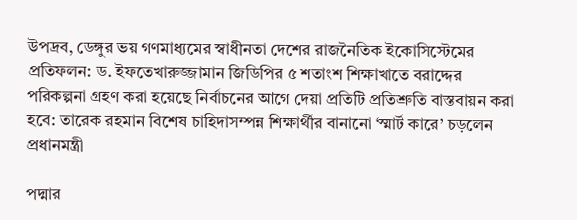উপদ্রব, ডেঙ্গুর ভয় গণমাধ্যমের স্বাধীনতা দেশের রাজনৈতিক ইকোসিস্টেমের প্রতিফলন: ড. ইফতেখারুজ্জামান জিডিপির ৫ শতাংশ শিক্ষাখাতে বরাদ্দের পরিকল্পনা গ্রহণ করা হয়েছে নির্বাচনের আগে দেয়া প্রতিটি প্রতিশ্রুতি বাস্তবায়ন করা হবে: তারেক রহমান বিশেষ চাহিদাসম্পন্ন শিক্ষার্থীর বানানো ‘স্মার্ট কারে’ চড়লেন প্রধানমন্ত্রী

পদ্মার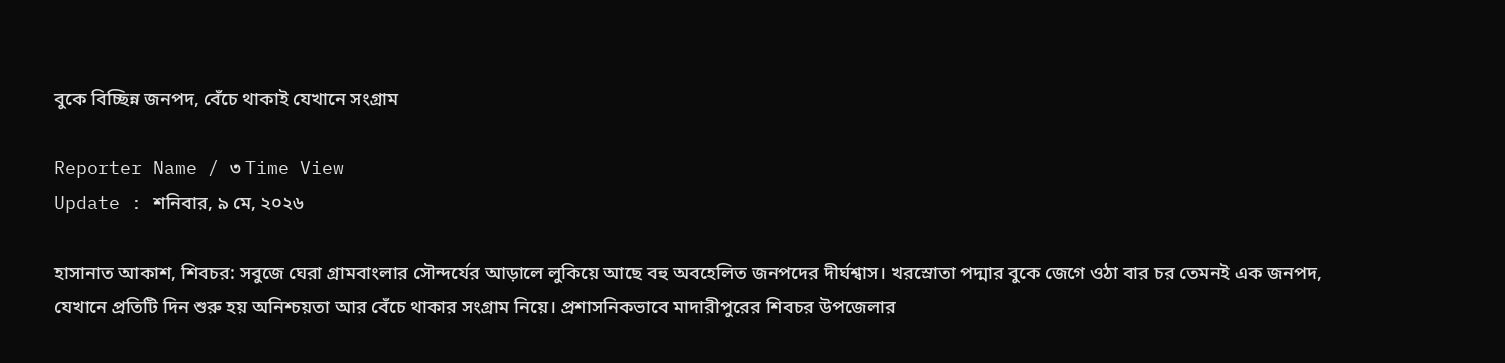বুকে বিচ্ছিন্ন জনপদ, বেঁচে থাকাই যেখানে সংগ্রাম

Reporter Name / ৩ Time View
Update : শনিবার, ৯ মে, ২০২৬

হাসানাত আকাশ, শিবচর: সবুজে ঘেরা গ্রামবাংলার সৌন্দর্যের আড়ালে লুকিয়ে আছে বহু অবহেলিত জনপদের দীর্ঘশ্বাস। খরস্রোতা পদ্মার বুকে জেগে ওঠা বার চর তেমনই এক জনপদ, যেখানে প্রতিটি দিন শুরু হয় অনিশ্চয়তা আর বেঁচে থাকার সংগ্রাম নিয়ে। প্রশাসনিকভাবে মাদারীপুরের শিবচর উপজেলার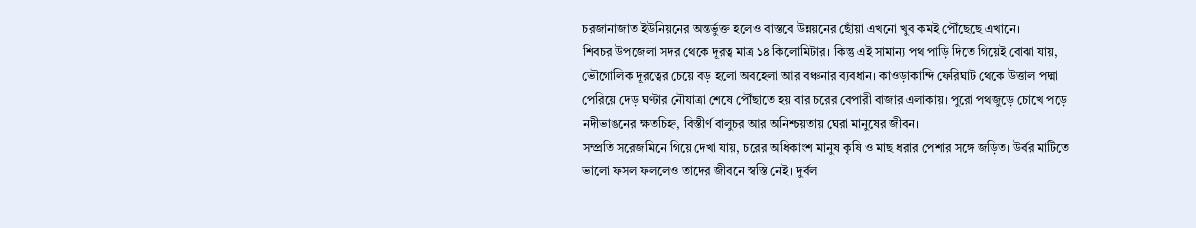চরজানাজাত ইউনিয়নের অন্তর্ভুক্ত হলেও বাস্তবে উন্নয়নের ছোঁয়া এখনো খুব কমই পৌঁছেছে এখানে।
শিবচর উপজেলা সদর থেকে দূরত্ব মাত্র ১৪ কিলোমিটার। কিন্তু এই সামান্য পথ পাড়ি দিতে গিয়েই বোঝা যায়, ভৌগোলিক দূরত্বের চেয়ে বড় হলো অবহেলা আর বঞ্চনার ব্যবধান। কাওড়াকান্দি ফেরিঘাট থেকে উত্তাল পদ্মা পেরিয়ে দেড় ঘণ্টার নৌযাত্রা শেষে পৌঁছাতে হয় বার চরের বেপারী বাজার এলাকায়। পুরো পথজুড়ে চোখে পড়ে নদীভাঙনের ক্ষতচিহ্ন, বিস্তীর্ণ বালুচর আর অনিশ্চয়তায় ঘেরা মানুষের জীবন।
সম্প্রতি সরেজমিনে গিয়ে দেখা যায়, চরের অধিকাংশ মানুষ কৃষি ও মাছ ধরার পেশার সঙ্গে জড়িত। উর্বর মাটিতে ভালো ফসল ফললেও তাদের জীবনে স্বস্তি নেই। দুর্বল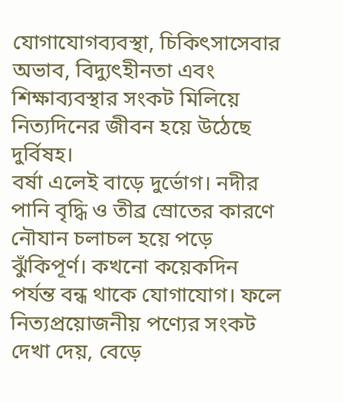যোগাযোগব্যবস্থা, চিকিৎসাসেবার অভাব, বিদ্যুৎহীনতা এবং শিক্ষাব্যবস্থার সংকট মিলিয়ে নিত্যদিনের জীবন হয়ে উঠেছে দুর্বিষহ।
বর্ষা এলেই বাড়ে দুর্ভোগ। নদীর পানি বৃদ্ধি ও তীব্র স্রোতের কারণে নৌযান চলাচল হয়ে পড়ে ঝুঁকিপূর্ণ। কখনো কয়েকদিন পর্যন্ত বন্ধ থাকে যোগাযোগ। ফলে নিত্যপ্রয়োজনীয় পণ্যের সংকট দেখা দেয়, বেড়ে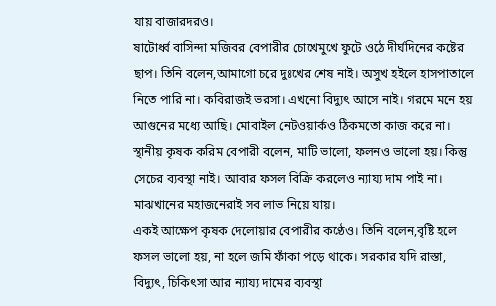যায় বাজারদরও।
ষাটোর্ধ্ব বাসিন্দা মজিবর বেপারীর চোখেমুখে ফুটে ওঠে দীর্ঘদিনের কষ্টের ছাপ। তিনি বলেন,আমাগো চরে দুঃখের শেষ নাই। অসুখ হইলে হাসপাতালে নিতে পারি না। কবিরাজই ভরসা। এখনো বিদ্যুৎ আসে নাই। গরমে মনে হয় আগুনের মধ্যে আছি। মোবাইল নেটওয়ার্কও ঠিকমতো কাজ করে না।
স্থানীয় কৃষক করিম বেপারী বলেন, মাটি ভালো, ফলনও ভালো হয়। কিন্তু সেচের ব্যবস্থা নাই। আবার ফসল বিক্রি করলেও ন্যায্য দাম পাই না। মাঝখানের মহাজনেরাই সব লাভ নিয়ে যায়।
একই আক্ষেপ কৃষক দেলোয়ার বেপারীর কণ্ঠেও। তিনি বলেন,বৃষ্টি হলে ফসল ভালো হয়, না হলে জমি ফাঁকা পড়ে থাকে। সরকার যদি রাস্তা, বিদ্যুৎ, চিকিৎসা আর ন্যায্য দামের ব্যবস্থা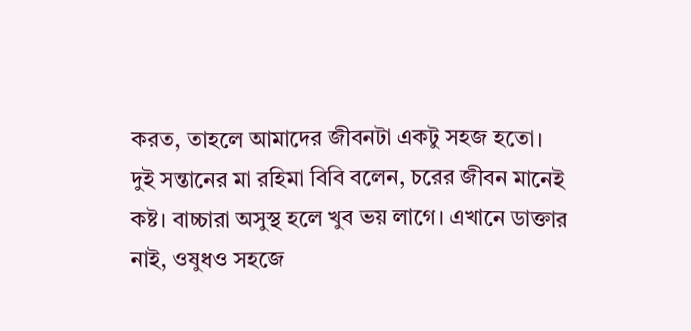করত, তাহলে আমাদের জীবনটা একটু সহজ হতো।
দুই সন্তানের মা রহিমা বিবি বলেন, চরের জীবন মানেই কষ্ট। বাচ্চারা অসুস্থ হলে খুব ভয় লাগে। এখানে ডাক্তার নাই, ওষুধও সহজে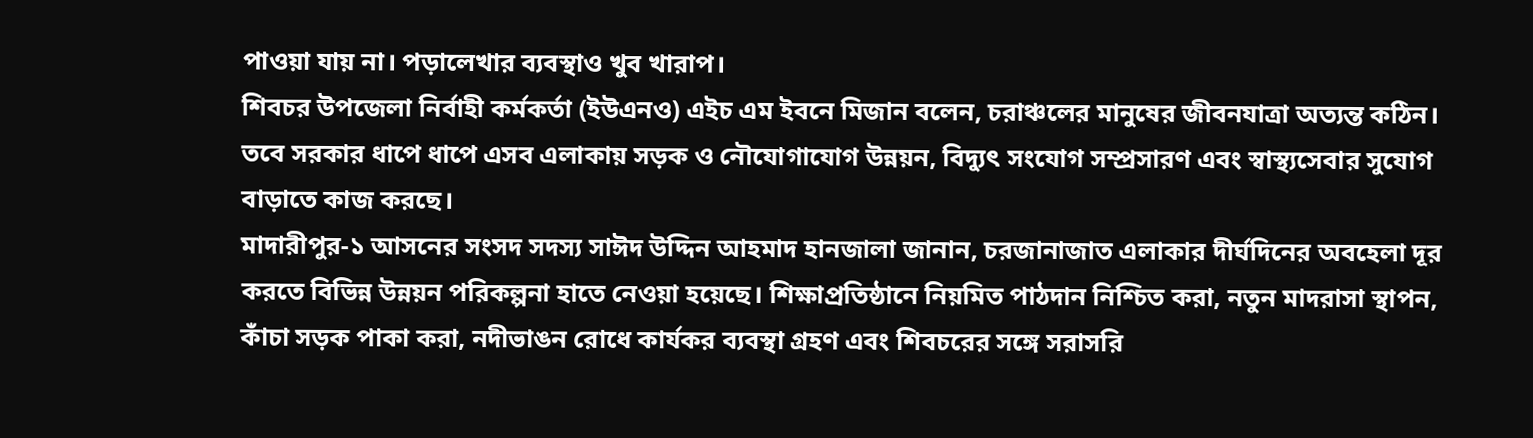পাওয়া যায় না। পড়ালেখার ব্যবস্থাও খুব খারাপ।
শিবচর উপজেলা নির্বাহী কর্মকর্তা (ইউএনও) এইচ এম ইবনে মিজান বলেন, চরাঞ্চলের মানুষের জীবনযাত্রা অত্যন্ত কঠিন। তবে সরকার ধাপে ধাপে এসব এলাকায় সড়ক ও নৌযোগাযোগ উন্নয়ন, বিদ্যুৎ সংযোগ সম্প্রসারণ এবং স্বাস্থ্যসেবার সুযোগ বাড়াতে কাজ করছে।
মাদারীপুর-১ আসনের সংসদ সদস্য সাঈদ উদ্দিন আহমাদ হানজালা জানান, চরজানাজাত এলাকার দীর্ঘদিনের অবহেলা দূর করতে বিভিন্ন উন্নয়ন পরিকল্পনা হাতে নেওয়া হয়েছে। শিক্ষাপ্রতিষ্ঠানে নিয়মিত পাঠদান নিশ্চিত করা, নতুন মাদরাসা স্থাপন, কাঁচা সড়ক পাকা করা, নদীভাঙন রোধে কার্যকর ব্যবস্থা গ্রহণ এবং শিবচরের সঙ্গে সরাসরি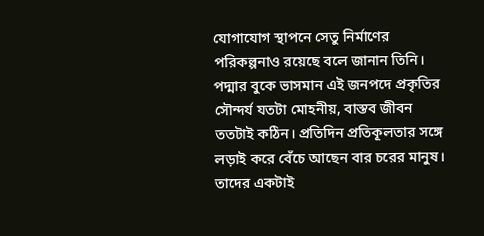যোগাযোগ স্থাপনে সেতু নির্মাণের পরিকল্পনাও রয়েছে বলে জানান তিনি।
পদ্মার বুকে ভাসমান এই জনপদে প্রকৃতির সৌন্দর্য যতটা মোহনীয়, বাস্তব জীবন ততটাই কঠিন। প্রতিদিন প্রতিকূলতার সঙ্গে লড়াই করে বেঁচে আছেন বার চরের মানুষ। তাদের একটাই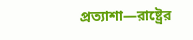প্রত্যাশা—রাষ্ট্রের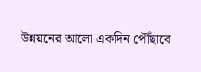উন্নয়নের আলো একদিন পৌঁছাবে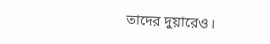তাদের দুয়ারেও।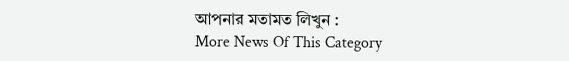আপনার মতামত লিখুন :
More News Of This Category